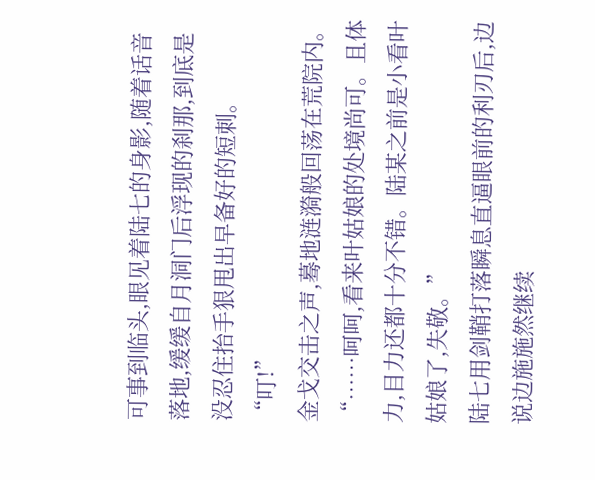可事到临头,眼见着陆七的身影,随着话音落地,缓缓自月洞门后浮现的刹那,到底是没忍住抬手狠甩出早备好的短刺。
“叮!”
金戈交击之声,蓦地涟漪般回荡在荒院内。
“……呵呵,看来叶姑娘的处境尚可。且体力,目力还都十分不错。陆某之前是小看叶姑娘了,失敬。”
陆七用剑鞘打落瞬息直逼眼前的利刃后,边说边施施然继续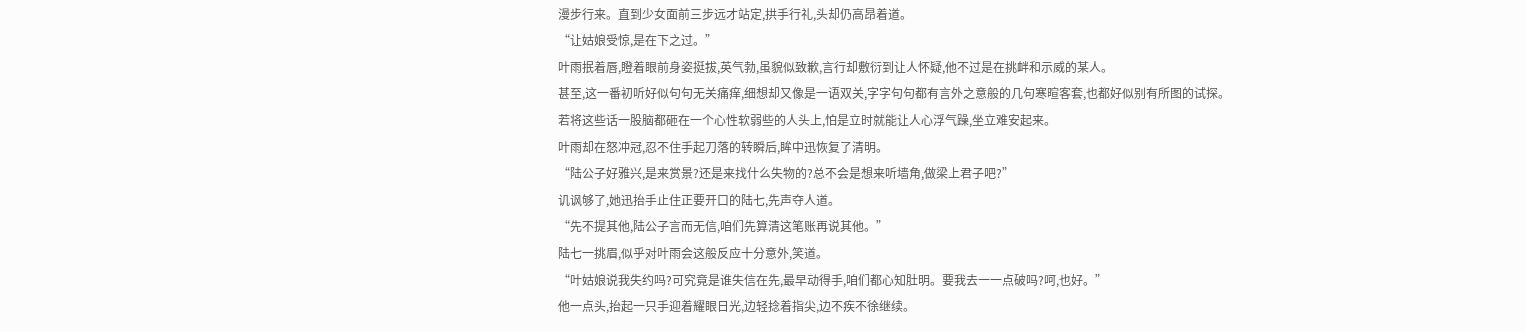漫步行来。直到少女面前三步远才站定,拱手行礼,头却仍高昂着道。
“让姑娘受惊,是在下之过。”
叶雨抿着唇,瞪着眼前身姿挺拔,英气勃,虽貌似致歉,言行却敷衍到让人怀疑,他不过是在挑衅和示威的某人。
甚至,这一番初听好似句句无关痛痒,细想却又像是一语双关,字字句句都有言外之意般的几句寒暄客套,也都好似别有所图的试探。
若将这些话一股脑都砸在一个心性软弱些的人头上,怕是立时就能让人心浮气躁,坐立难安起来。
叶雨却在怒冲冠,忍不住手起刀落的转瞬后,眸中迅恢复了清明。
“陆公子好雅兴,是来赏景?还是来找什么失物的?总不会是想来听墙角,做梁上君子吧?”
讥讽够了,她迅抬手止住正要开口的陆七,先声夺人道。
“先不提其他,陆公子言而无信,咱们先算清这笔账再说其他。”
陆七一挑眉,似乎对叶雨会这般反应十分意外,笑道。
“叶姑娘说我失约吗?可究竟是谁失信在先,最早动得手,咱们都心知肚明。要我去一一点破吗?呵,也好。”
他一点头,抬起一只手迎着耀眼日光,边轻捻着指尖,边不疾不徐继续。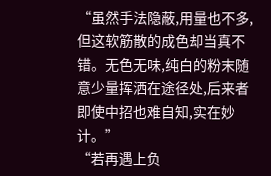“虽然手法隐蔽,用量也不多,但这软筋散的成色却当真不错。无色无味,纯白的粉末随意少量挥洒在途径处,后来者即使中招也难自知,实在妙计。”
“若再遇上负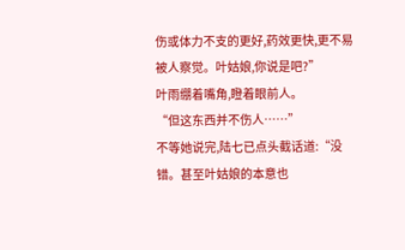伤或体力不支的更好,药效更快,更不易被人察觉。叶姑娘,你说是吧?”
叶雨绷着嘴角,瞪着眼前人。
“但这东西并不伤人……”
不等她说完,陆七已点头截话道:“没错。甚至叶姑娘的本意也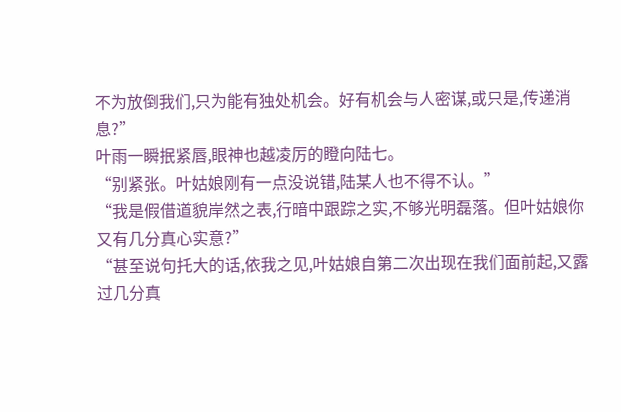不为放倒我们,只为能有独处机会。好有机会与人密谋,或只是,传递消息?”
叶雨一瞬抿紧唇,眼神也越凌厉的瞪向陆七。
“别紧张。叶姑娘刚有一点没说错,陆某人也不得不认。”
“我是假借道貌岸然之表,行暗中跟踪之实,不够光明磊落。但叶姑娘你又有几分真心实意?”
“甚至说句托大的话,依我之见,叶姑娘自第二次出现在我们面前起,又露过几分真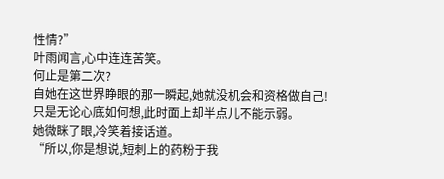性情?”
叶雨闻言,心中连连苦笑。
何止是第二次?
自她在这世界睁眼的那一瞬起,她就没机会和资格做自己!
只是无论心底如何想,此时面上却半点儿不能示弱。
她微眯了眼,冷笑着接话道。
“所以,你是想说,短刺上的药粉于我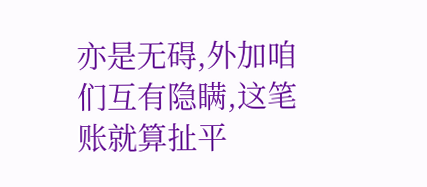亦是无碍,外加咱们互有隐瞒,这笔账就算扯平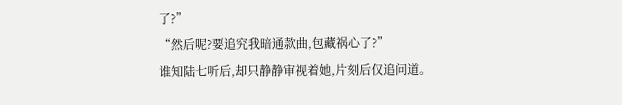了?”
“然后呢?要追究我暗通款曲,包藏祸心了?”
谁知陆七听后,却只静静审视着她,片刻后仅追问道。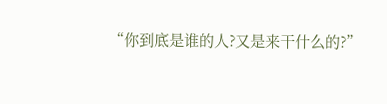“你到底是谁的人?又是来干什么的?”